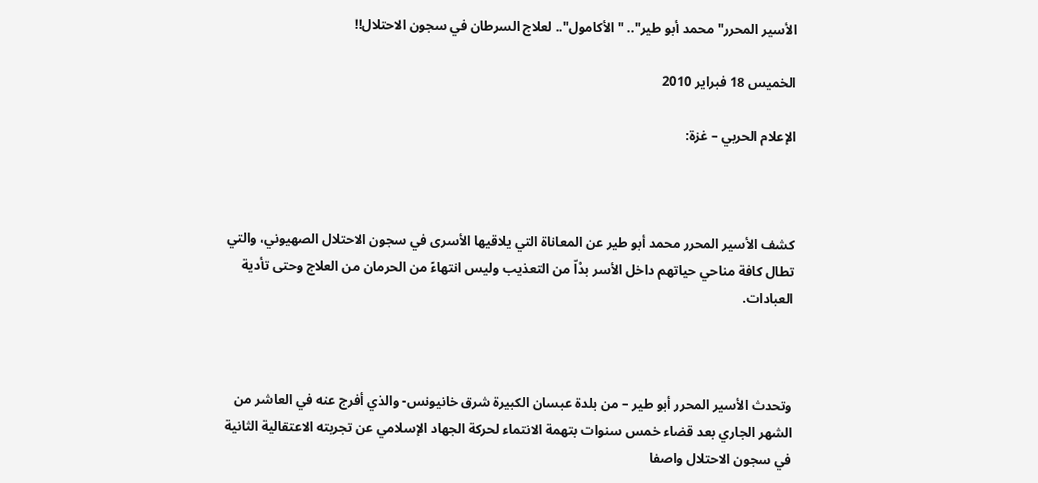الأسير المحرر" محمد أبو طير".. "الأكامول".. لعلاج السرطان في سجون الاحتلال!!

الخميس 18 فبراير 2010

الإعلام الحربي – غزة:



كشف الأسير المحرر محمد أبو طير عن المعاناة التي يلاقيها الأسرى في سجون الاحتلال الصهيوني، والتي تطال كافة مناحي حياتهم داخل الأسر بدْاّ من التعذيب وليس انتهاءً من الحرمان من العلاج وحتى تأدية العبادات.



وتحدث الأسير المحرر أبو طير – من بلدة عبسان الكبيرة شرق خانيونس- والذي أفرج عنه في العاشر من الشهر الجاري بعد قضاء خمس سنوات بتهمة الانتماء لحركة الجهاد الإسلامي عن تجربته الاعتقالية الثانية في سجون الاحتلال واصفا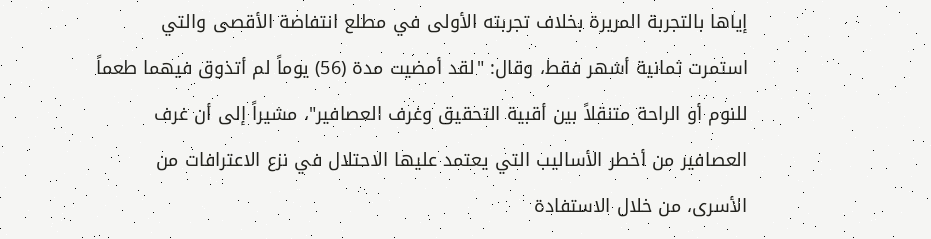إياها بالتجربة المريرة بخلاف تجربته الأولى في مطلع انتفاضة الأقصى والتي استمرت ثمانية أشهر فقط، وقال: "لقد أمضيت مدة (56) يوماً لم أتذوق فيهما طعماً للنوم أو الراحة متنقلاً بين أقبية التحقيق وغرف العصافير"، مشيراً إلى أن غرف العصافير من أخطر الأساليب التي يعتمد عليها الاحتلال في نزع الاعترافات من الأسرى، من خلال الاستفادة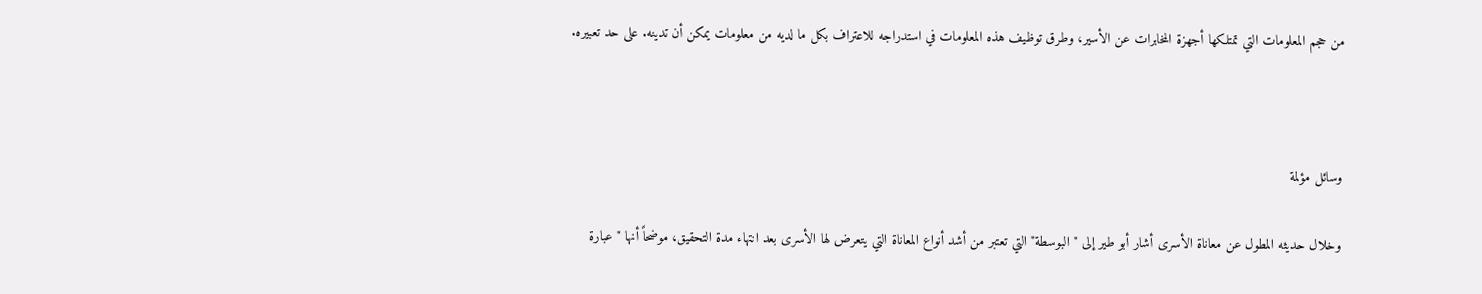من حجم المعلومات التي تمتلكها أجهزة المخابرات عن الأسير، وطرق توظيف هذه المعلومات في استدراجه للاعتراف بكل ما لديه من معلومات يمكن أن تدينه. على حد تعبيره.



وسائل مؤلمة

وخلال حديثه المطول عن معاناة الأسرى أشار أبو طير إلى "البوسطة" التي تعتبر من أشد أنواع المعاناة التي يتعرض لها الأسرى بعد انتهاء مدة التحقيق، موضحاً أنها " عبارة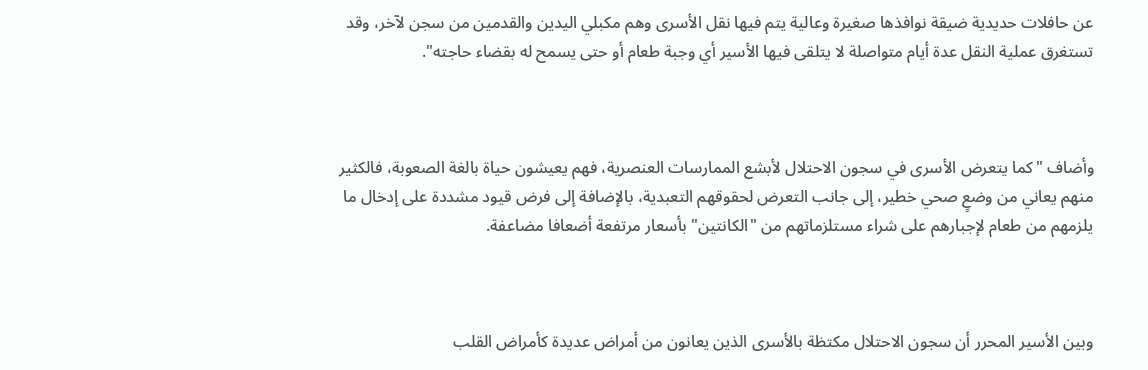عن حافلات حديدية ضيقة نوافذها صغيرة وعالية يتم فيها نقل الأسرى وهم مكبلي اليدين والقدمين من سجن لآخر، وقد تستغرق عملية النقل عدة أيام متواصلة لا يتلقى فيها الأسير أي وجبة طعام أو حتى يسمح له بقضاء حاجته".



وأضاف "كما يتعرض الأسرى في سجون الاحتلال لأبشع الممارسات العنصرية، فهم يعيشون حياة بالغة الصعوبة، فالكثير منهم يعاني من وضعٍ صحي خطير، إلى جانب التعرض لحقوقهم التعبدية، بالإضافة إلى فرض قيود مشددة على إدخال ما يلزمهم من طعام لإجبارهم على شراء مستلزماتهم من "الكانتين" بأسعار مرتفعة أضعافا مضاعفة.



وبين الأسير المحرر أن سجون الاحتلال مكتظة بالأسرى الذين يعانون من أمراض عديدة كأمراض القلب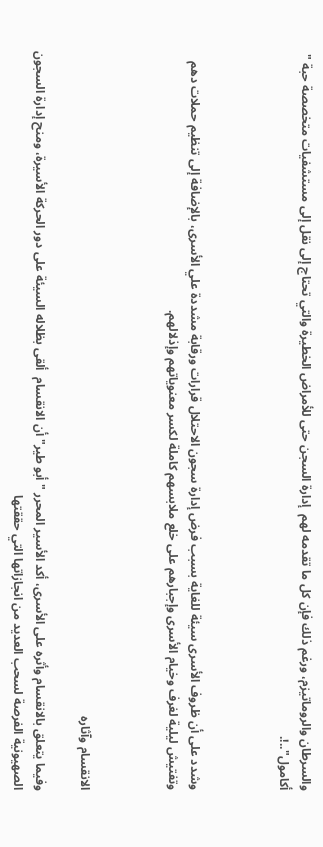والسرطان والروماتيزم، ورغم ذلك فإن كل ما تقدمه لهم  إدارة السجن حتى للأمراض الخطيرة والتي تحتاج إلى نقل إلى مستشفيات متخصصة حبة " أكامول"..!.



وشدد على أن ظروف الأسرى سيئة للغاية بسبب فرض إدارة سجون الاحتلال قرارات ورقابة مشددة علي الأسرى، بالإضافة إلى تنظيم حملات دهم وتفتيش ليلية لغرف وخيام الأسرى وإجبارهم على خلع ملابسهم كاملة لكسر معنوياتهم وإذلالهم.



الانقسام وآثاره

وفيما يتعلق بالانقسام وأثره على الأسرى، أكد الأسير المحرر "أبو طير" أن الانقسام  ألقى بظلاله السيئة على دور الحركة الأسيرة، ومنح إدارة السجون الصهيونية الفرصة لسحب العديد من انجازاتها التي حققتها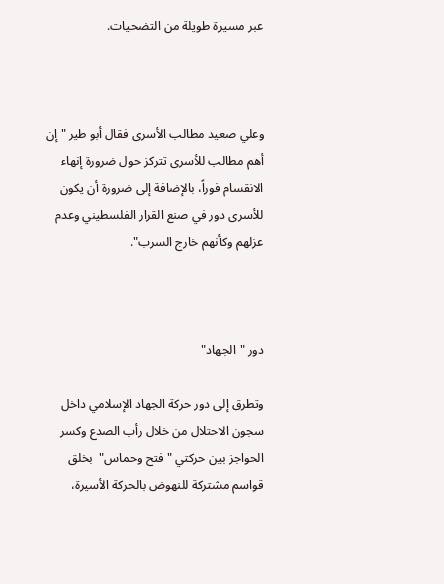عبر مسيرة طويلة من التضحيات.



وعلي صعيد مطالب الأسرى فقال أبو طير " إن أهم مطالب للأسرى تتركز حول ضرورة إنهاء الانقسام فوراً، بالإضافة إلى ضرورة أن يكون للأسرى دور في صنع القرار الفلسطيني وعدم عزلهم وكأنهم خارج السرب".



دور "الجهاد"

وتطرق إلى دور حركة الجهاد الإسلامي داخل سجون الاحتلال من خلال رأب الصدع وكسر الحواجز بين حركتي "فتح وحماس"  بخلق قواسم مشتركة للنهوض بالحركة الأسيرة،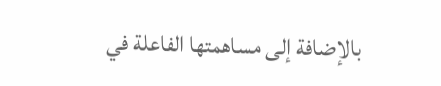بالإضافة إلى مساهمتها الفاعلة في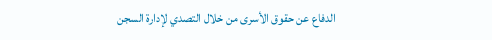الدفاع عن حقوق الأسرى من خلال التصدي لإدارة السجن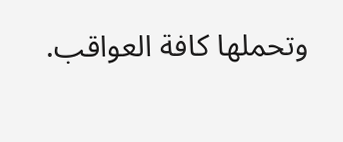وتحملها كافة العواقب.